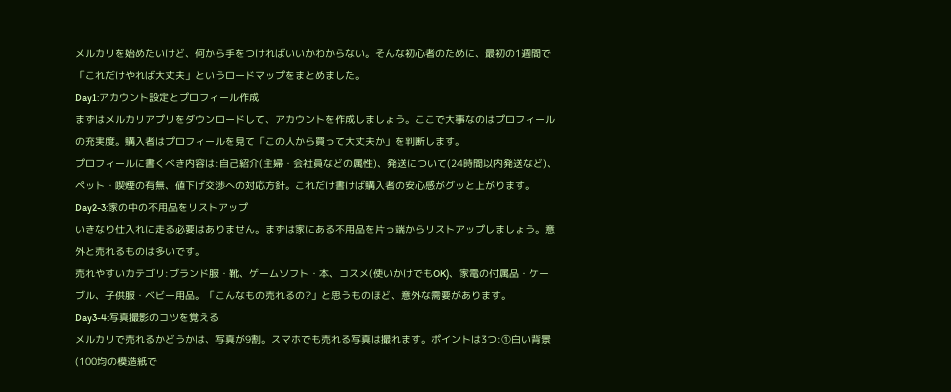メルカリを始めたいけど、何から手をつければいいかわからない。そんな初心者のために、最初の1週間で「これだけやれば大丈夫」というロードマップをまとめました。
Day1:アカウント設定とプロフィール作成
まずはメルカリアプリをダウンロードして、アカウントを作成しましょう。ここで大事なのはプロフィールの充実度。購入者はプロフィールを見て「この人から買って大丈夫か」を判断します。
プロフィールに書くべき内容は:自己紹介(主婦・会社員などの属性)、発送について(24時間以内発送など)、ペット・喫煙の有無、値下げ交渉への対応方針。これだけ書けば購入者の安心感がグッと上がります。
Day2-3:家の中の不用品をリストアップ
いきなり仕入れに走る必要はありません。まずは家にある不用品を片っ端からリストアップしましょう。意外と売れるものは多いです。
売れやすいカテゴリ:ブランド服・靴、ゲームソフト・本、コスメ(使いかけでもOK)、家電の付属品・ケーブル、子供服・ベビー用品。「こんなもの売れるの?」と思うものほど、意外な需要があります。
Day3-4:写真撮影のコツを覚える
メルカリで売れるかどうかは、写真が9割。スマホでも売れる写真は撮れます。ポイントは3つ:①白い背景(100均の模造紙で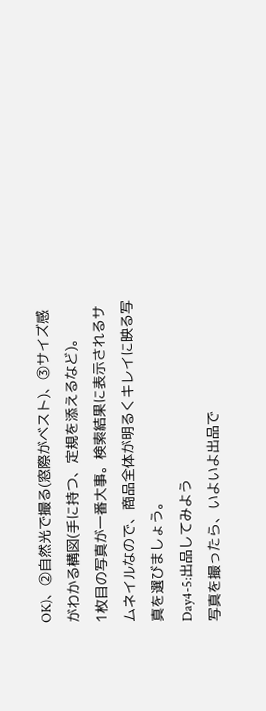OK)、②自然光で撮る(窓際がベスト)、③サイズ感がわかる構図(手に持つ、定規を添えるなど)。
1枚目の写真が一番大事。検索結果に表示されるサムネイルなので、商品全体が明るくキレイに映る写真を選びましょう。
Day4-5:出品してみよう
写真を撮ったら、いよいよ出品で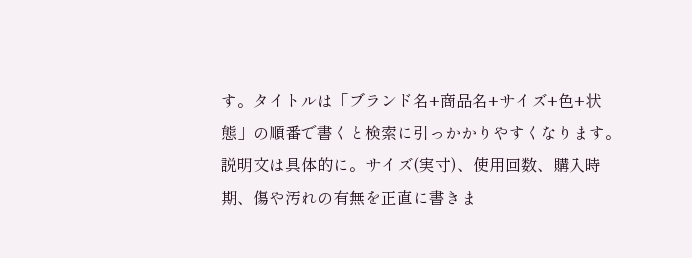す。タイトルは「ブランド名+商品名+サイズ+色+状態」の順番で書くと検索に引っかかりやすくなります。
説明文は具体的に。サイズ(実寸)、使用回数、購入時期、傷や汚れの有無を正直に書きま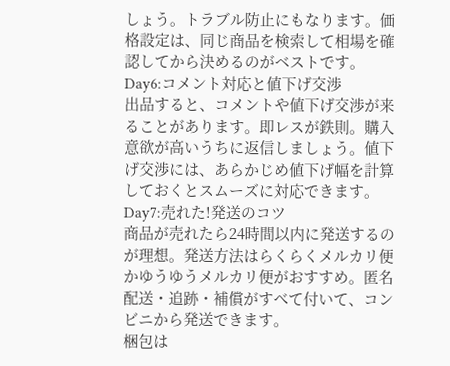しょう。トラブル防止にもなります。価格設定は、同じ商品を検索して相場を確認してから決めるのがベストです。
Day6:コメント対応と値下げ交渉
出品すると、コメントや値下げ交渉が来ることがあります。即レスが鉄則。購入意欲が高いうちに返信しましょう。値下げ交渉には、あらかじめ値下げ幅を計算しておくとスムーズに対応できます。
Day7:売れた!発送のコツ
商品が売れたら24時間以内に発送するのが理想。発送方法はらくらくメルカリ便かゆうゆうメルカリ便がおすすめ。匿名配送・追跡・補償がすべて付いて、コンビニから発送できます。
梱包は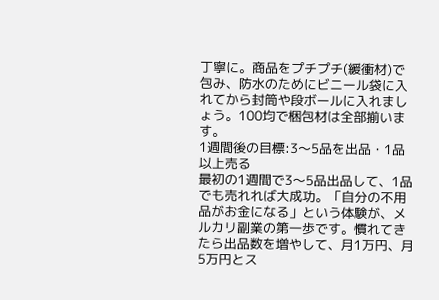丁寧に。商品をプチプチ(緩衝材)で包み、防水のためにビニール袋に入れてから封筒や段ボールに入れましょう。100均で梱包材は全部揃います。
1週間後の目標:3〜5品を出品・1品以上売る
最初の1週間で3〜5品出品して、1品でも売れれば大成功。「自分の不用品がお金になる」という体験が、メルカリ副業の第一歩です。慣れてきたら出品数を増やして、月1万円、月5万円とス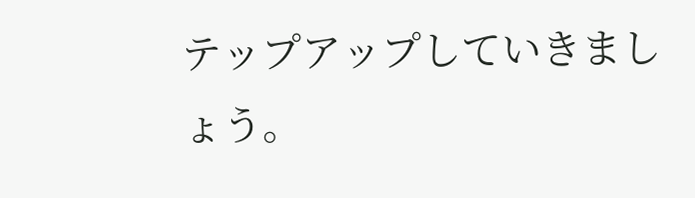テップアップしていきましょう。